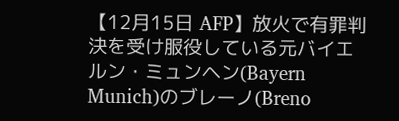【12月15日 AFP】放火で有罪判決を受け服役している元バイエルン・ミュンヘン(Bayern Munich)のブレーノ(Breno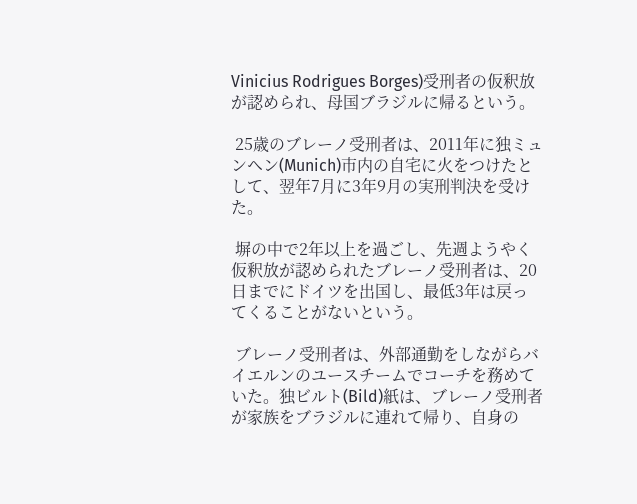Vinicius Rodrigues Borges)受刑者の仮釈放が認められ、母国ブラジルに帰るという。

 25歳のブレーノ受刑者は、2011年に独ミュンヘン(Munich)市内の自宅に火をつけたとして、翌年7月に3年9月の実刑判決を受けた。

 塀の中で2年以上を過ごし、先週ようやく仮釈放が認められたブレーノ受刑者は、20日までにドイツを出国し、最低3年は戻ってくることがないという。

 ブレーノ受刑者は、外部通勤をしながらバイエルンのユースチームでコーチを務めていた。独ビルト(Bild)紙は、ブレーノ受刑者が家族をブラジルに連れて帰り、自身の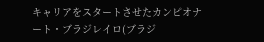キャリアをスタートさせたカンピオナート・ブラジレイロ(ブラジ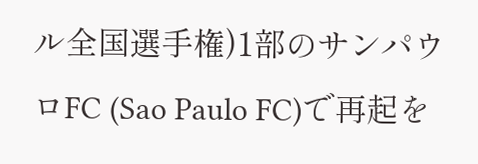ル全国選手権)1部のサンパウロFC (Sao Paulo FC)で再起を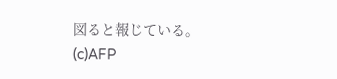図ると報じている。(c)AFP